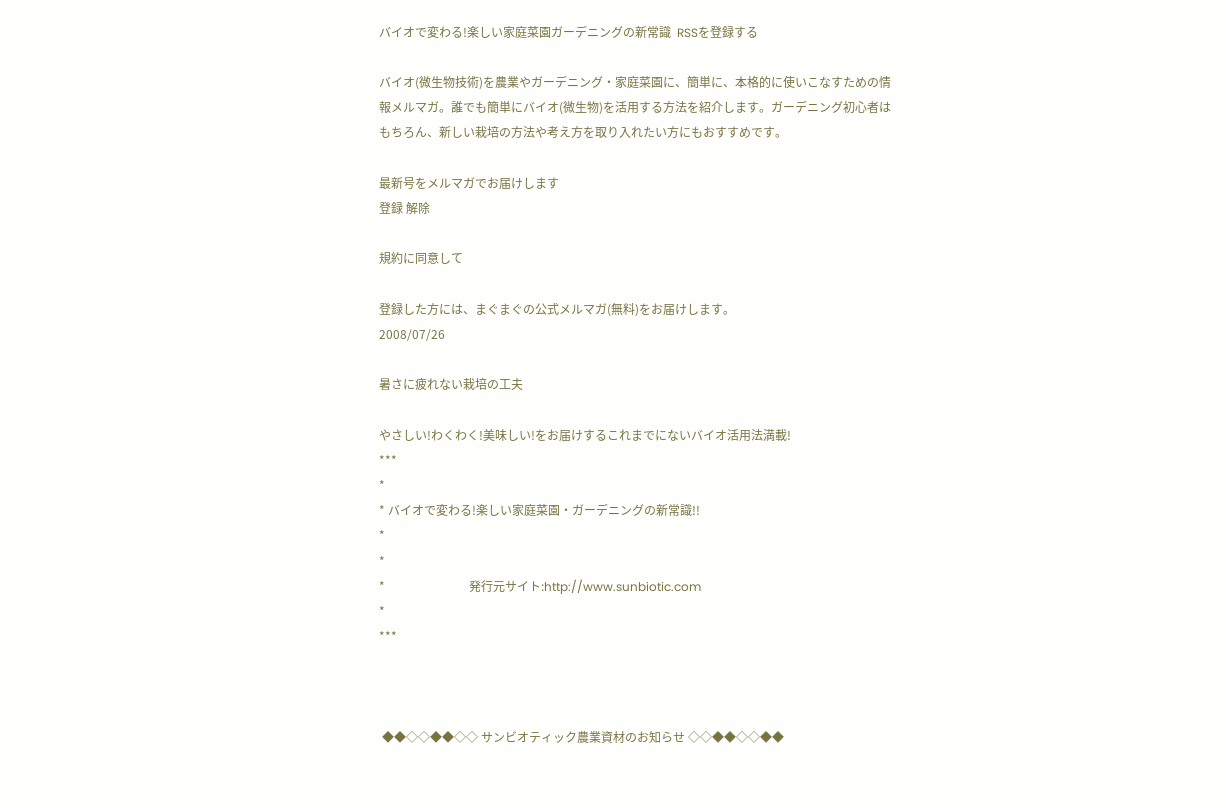バイオで変わる!楽しい家庭菜園ガーデニングの新常識  RSSを登録する

バイオ(微生物技術)を農業やガーデニング・家庭菜園に、簡単に、本格的に使いこなすための情報メルマガ。誰でも簡単にバイオ(微生物)を活用する方法を紹介します。ガーデニング初心者はもちろん、新しい栽培の方法や考え方を取り入れたい方にもおすすめです。

最新号をメルマガでお届けします
登録 解除

規約に同意して

登録した方には、まぐまぐの公式メルマガ(無料)をお届けします。
2008/07/26

暑さに疲れない栽培の工夫

やさしい!わくわく!美味しい!をお届けするこれまでにないバイオ活用法満載!
***
*
* バイオで変わる!楽しい家庭菜園・ガーデニングの新常識!!
*
*
*                            発行元サイト:http://www.sunbiotic.com
*
***



 ◆◆◇◇◆◆◇◇ サンビオティック農業資材のお知らせ ◇◇◆◆◇◇◆◆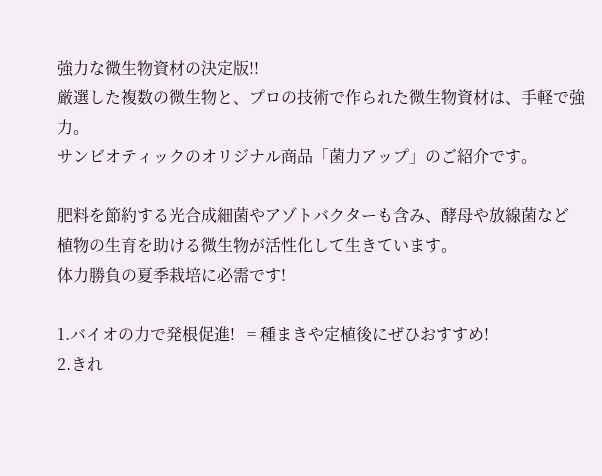強力な微生物資材の決定版!!
厳選した複数の微生物と、プロの技術で作られた微生物資材は、手軽で強力。
サンビオティックのオリジナル商品「菌力アップ」のご紹介です。

肥料を節約する光合成細菌やアゾトバクターも含み、酵母や放線菌など
植物の生育を助ける微生物が活性化して生きています。
体力勝負の夏季栽培に必需です!

1.バイオの力で発根促進!   = 種まきや定植後にぜひおすすめ!
2.きれ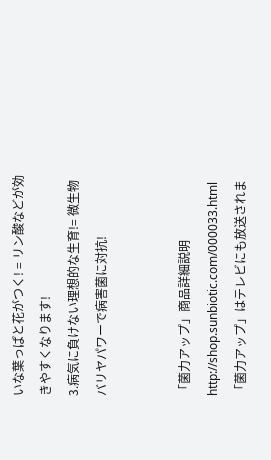いな葉っぱと花がつく! = リン酸などが効きやすくなります!
3.病気に負けない理想的な生育!= 微生物バリヤパワーで病害菌に対抗!


「菌力アップ」商品詳細説明
http://shop.sunbiotic.com/000033.html
「菌力アップ」はテレビにも放送されま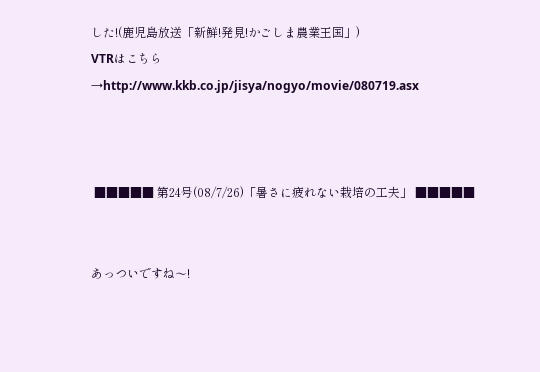した!(鹿児島放送「新鮮!発見!かごしま農業王国」)
VTRはこちら→http://www.kkb.co.jp/jisya/nogyo/movie/080719.asx



 ■■■■■ 第24号(08/7/26)「暑さに疲れない栽培の工夫」 ■■■■■


あっついですね〜!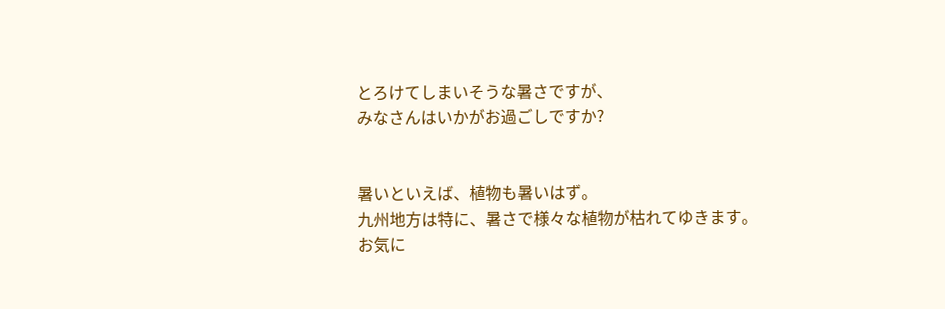とろけてしまいそうな暑さですが、
みなさんはいかがお過ごしですか?


暑いといえば、植物も暑いはず。
九州地方は特に、暑さで様々な植物が枯れてゆきます。
お気に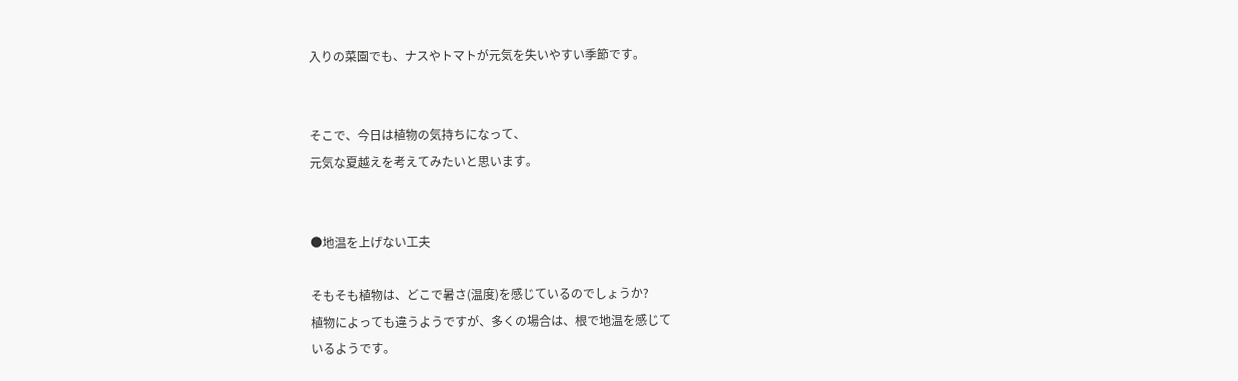入りの菜園でも、ナスやトマトが元気を失いやすい季節です。


そこで、今日は植物の気持ちになって、
元気な夏越えを考えてみたいと思います。


●地温を上げない工夫

そもそも植物は、どこで暑さ(温度)を感じているのでしょうか?
植物によっても違うようですが、多くの場合は、根で地温を感じて
いるようです。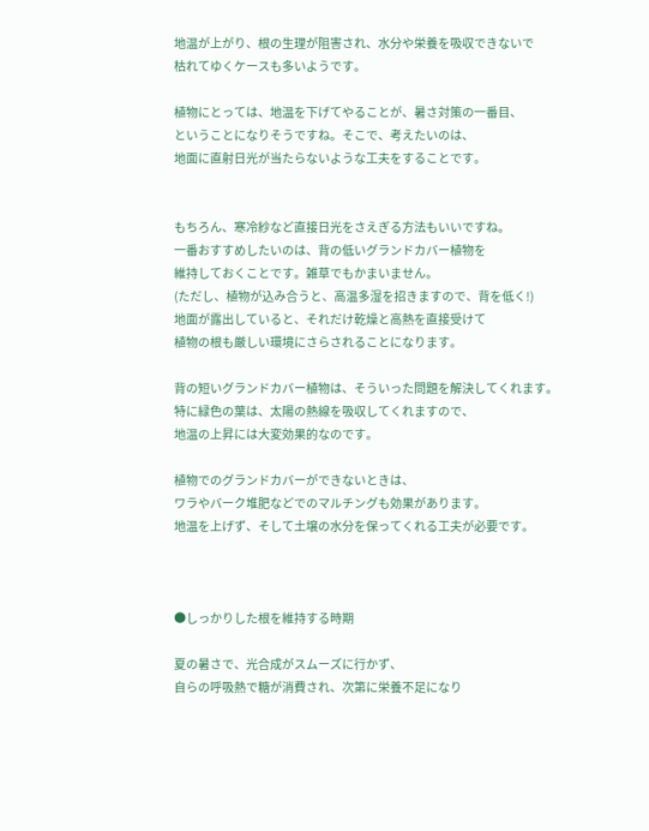地温が上がり、根の生理が阻害され、水分や栄養を吸収できないで
枯れてゆくケースも多いようです。

植物にとっては、地温を下げてやることが、暑さ対策の一番目、
ということになりそうですね。そこで、考えたいのは、
地面に直射日光が当たらないような工夫をすることです。


もちろん、寒冷紗など直接日光をさえぎる方法もいいですね。
一番おすすめしたいのは、背の低いグランドカバー植物を
維持しておくことです。雑草でもかまいません。
(ただし、植物が込み合うと、高温多湿を招きますので、背を低く!)
地面が露出していると、それだけ乾燥と高熱を直接受けて
植物の根も厳しい環境にさらされることになります。

背の短いグランドカバー植物は、そういった問題を解決してくれます。
特に緑色の葉は、太陽の熱線を吸収してくれますので、
地温の上昇には大変効果的なのです。

植物でのグランドカバーができないときは、
ワラやバーク堆肥などでのマルチングも効果があります。
地温を上げず、そして土壌の水分を保ってくれる工夫が必要です。



●しっかりした根を維持する時期

夏の暑さで、光合成がスムーズに行かず、
自らの呼吸熱で糖が消費され、次第に栄養不足になり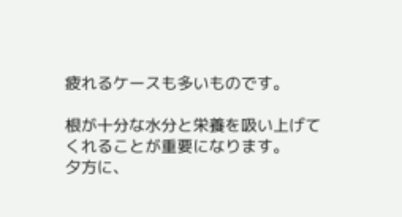疲れるケースも多いものです。

根が十分な水分と栄養を吸い上げてくれることが重要になります。
夕方に、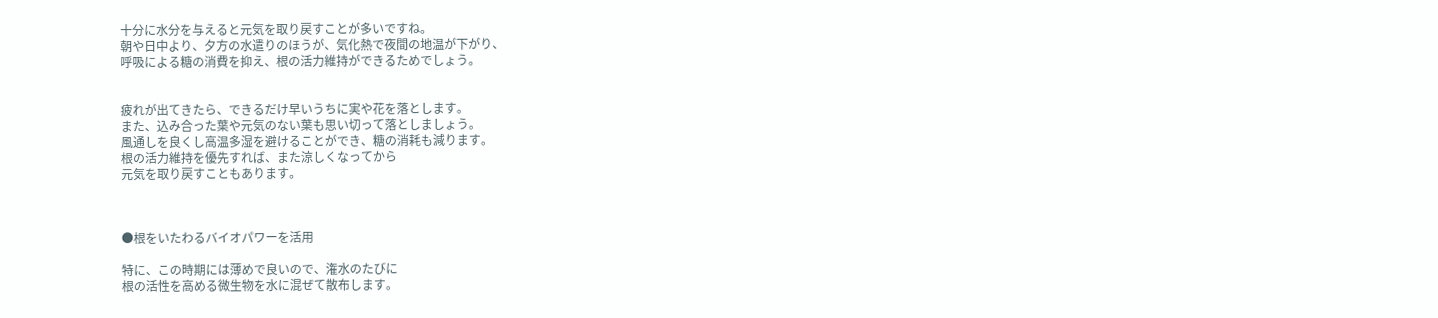十分に水分を与えると元気を取り戻すことが多いですね。
朝や日中より、夕方の水遣りのほうが、気化熱で夜間の地温が下がり、
呼吸による糖の消費を抑え、根の活力維持ができるためでしょう。


疲れが出てきたら、できるだけ早いうちに実や花を落とします。
また、込み合った葉や元気のない葉も思い切って落としましょう。
風通しを良くし高温多湿を避けることができ、糖の消耗も減ります。
根の活力維持を優先すれば、また涼しくなってから
元気を取り戻すこともあります。



●根をいたわるバイオパワーを活用

特に、この時期には薄めで良いので、潅水のたびに
根の活性を高める微生物を水に混ぜて散布します。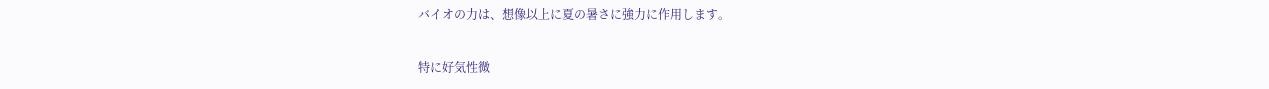バイオの力は、想像以上に夏の暑さに強力に作用します。

特に好気性微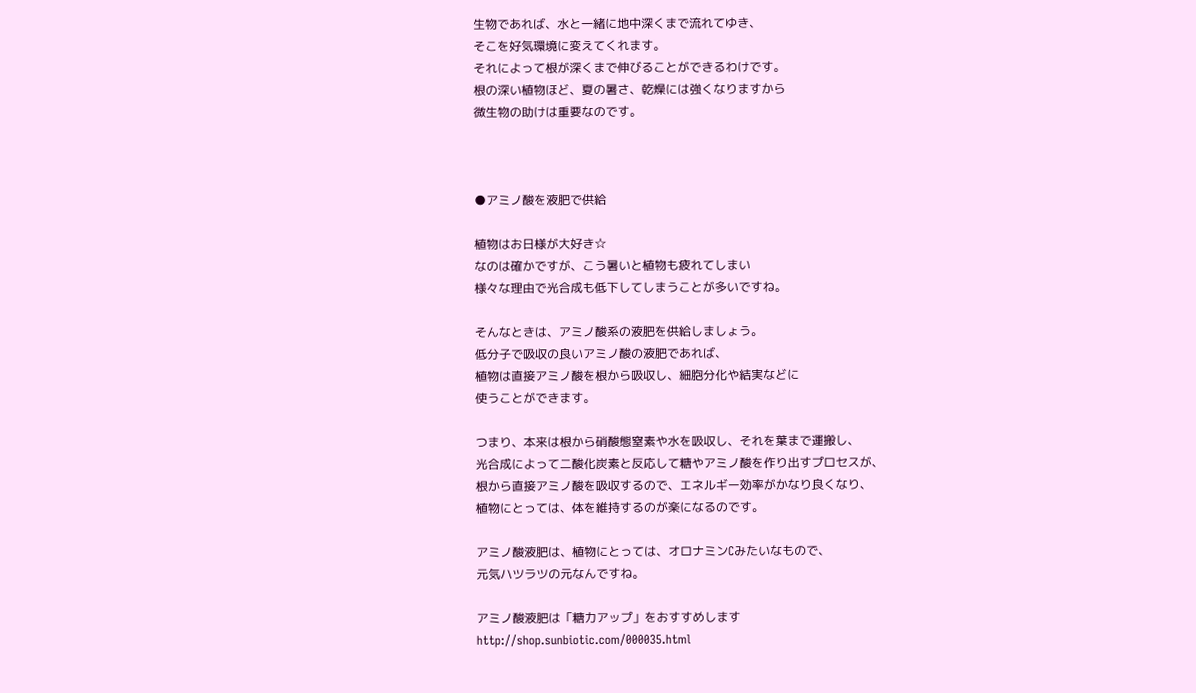生物であれば、水と一緒に地中深くまで流れてゆき、
そこを好気環境に変えてくれます。
それによって根が深くまで伸びることができるわけです。
根の深い植物ほど、夏の暑さ、乾燥には強くなりますから
微生物の助けは重要なのです。



●アミノ酸を液肥で供給

植物はお日様が大好き☆
なのは確かですが、こう暑いと植物も疲れてしまい
様々な理由で光合成も低下してしまうことが多いですね。

そんなときは、アミノ酸系の液肥を供給しましょう。
低分子で吸収の良いアミノ酸の液肥であれば、
植物は直接アミノ酸を根から吸収し、細胞分化や結実などに
使うことができます。

つまり、本来は根から硝酸態窒素や水を吸収し、それを葉まで運搬し、
光合成によって二酸化炭素と反応して糖やアミノ酸を作り出すプロセスが、
根から直接アミノ酸を吸収するので、エネルギー効率がかなり良くなり、
植物にとっては、体を維持するのが楽になるのです。

アミノ酸液肥は、植物にとっては、オロナミンCみたいなもので、
元気ハツラツの元なんですね。

アミノ酸液肥は「糖力アップ」をおすすめします
http://shop.sunbiotic.com/000035.html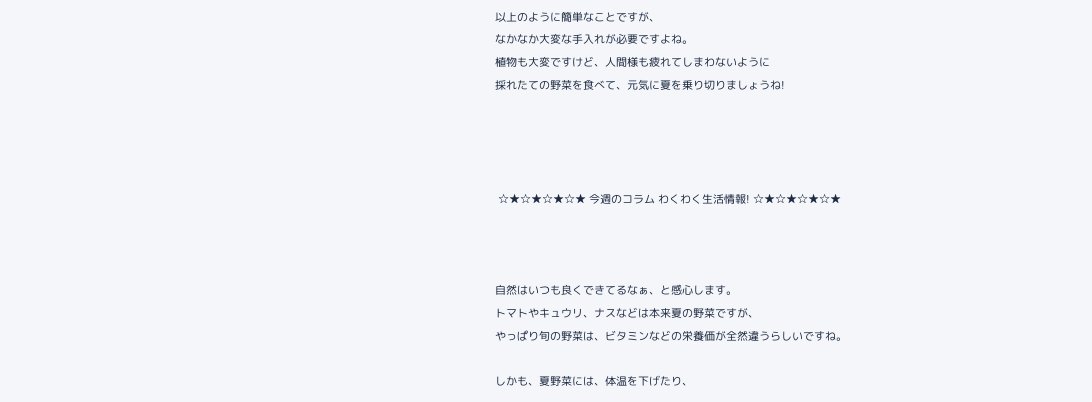以上のように簡単なことですが、
なかなか大変な手入れが必要ですよね。
植物も大変ですけど、人間様も疲れてしまわないように
採れたての野菜を食べて、元気に夏を乗り切りましょうね!




 ☆★☆★☆★☆★ 今週のコラム わくわく生活情報! ☆★☆★☆★☆★



自然はいつも良くできてるなぁ、と感心します。
トマトやキュウリ、ナスなどは本来夏の野菜ですが、
やっぱり旬の野菜は、ビタミンなどの栄養価が全然違うらしいですね。

しかも、夏野菜には、体温を下げたり、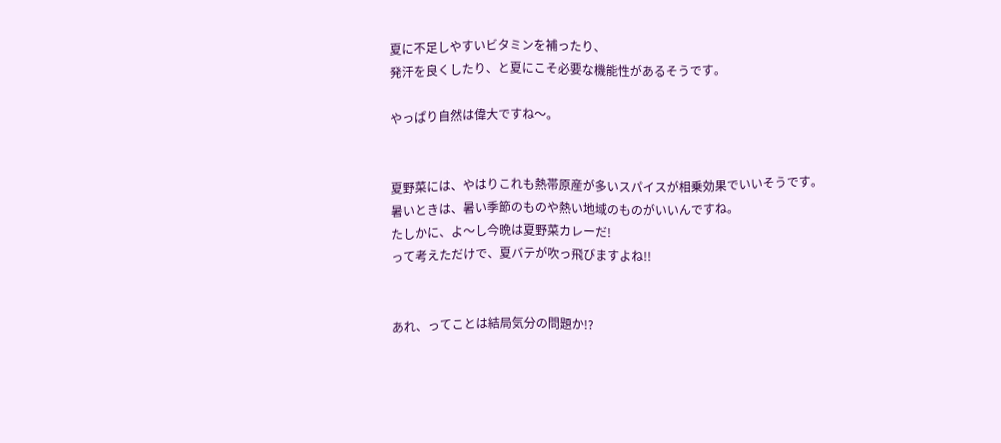夏に不足しやすいビタミンを補ったり、
発汗を良くしたり、と夏にこそ必要な機能性があるそうです。

やっぱり自然は偉大ですね〜。


夏野菜には、やはりこれも熱帯原産が多いスパイスが相乗効果でいいそうです。
暑いときは、暑い季節のものや熱い地域のものがいいんですね。
たしかに、よ〜し今晩は夏野菜カレーだ!
って考えただけで、夏バテが吹っ飛びますよね!!


あれ、ってことは結局気分の問題か!?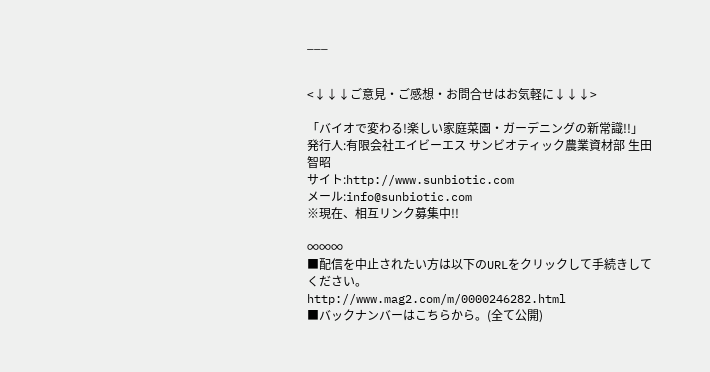___


<↓↓↓ご意見・ご感想・お問合せはお気軽に↓↓↓>

「バイオで変わる!楽しい家庭菜園・ガーデニングの新常識!!」
発行人:有限会社エイビーエス サンビオティック農業資材部 生田智昭
サイト:http://www.sunbiotic.com
メール:info@sunbiotic.com
※現在、相互リンク募集中!!

∞∞∞
■配信を中止されたい方は以下のURLをクリックして手続きしてください。
http://www.mag2.com/m/0000246282.html
■バックナンバーはこちらから。(全て公開)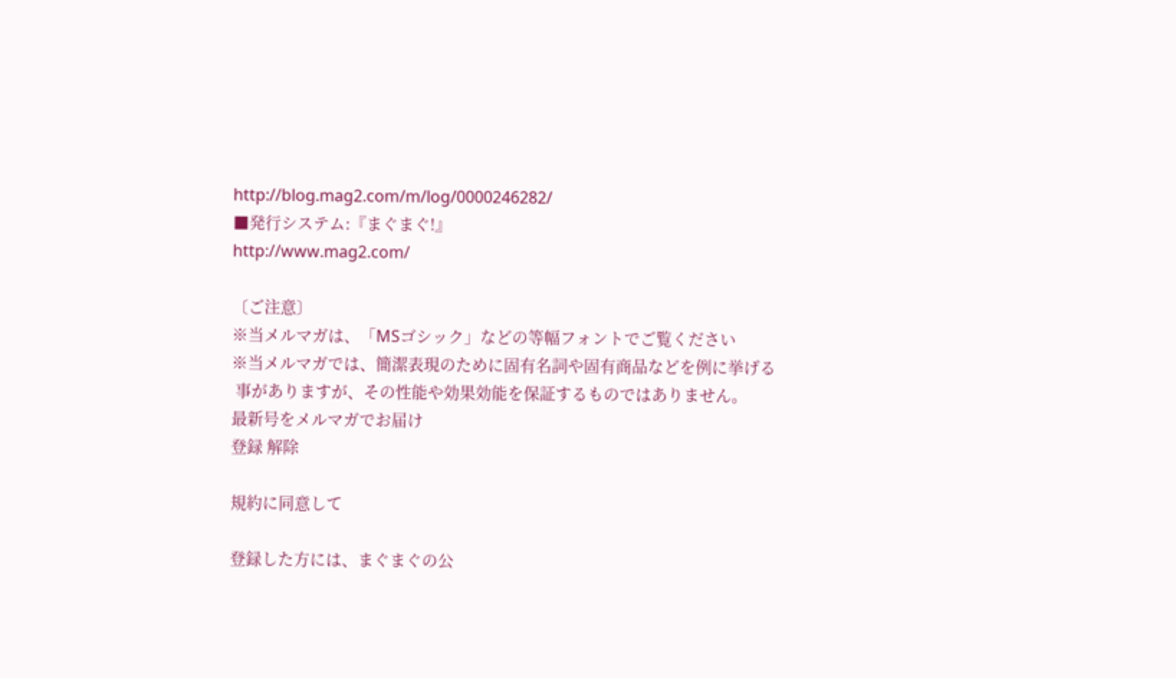http://blog.mag2.com/m/log/0000246282/
■発行システム:『まぐまぐ!』
http://www.mag2.com/

〔ご注意〕
※当メルマガは、「MSゴシック」などの等幅フォントでご覧ください
※当メルマガでは、簡潔表現のために固有名詞や固有商品などを例に挙げる
 事がありますが、その性能や効果効能を保証するものではありません。
最新号をメルマガでお届け
登録 解除

規約に同意して

登録した方には、まぐまぐの公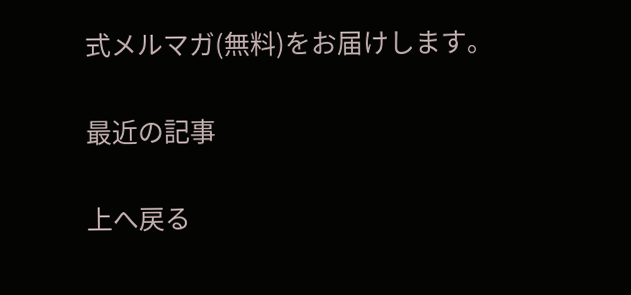式メルマガ(無料)をお届けします。

最近の記事

上へ戻る